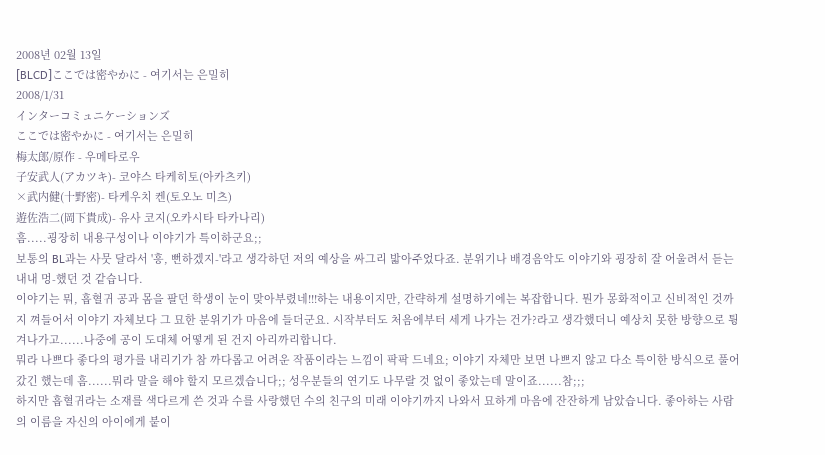2008년 02월 13일
[BLCD]ここでは密やかに - 여기서는 은밀히
2008/1/31
インターコミュニケーションズ
ここでは密やかに - 여기서는 은밀히
梅太郎/原作 - 우메타로우
子安武人(アカツキ)- 코야스 타케히토(아카츠키)
×武内健(十野密)- 타케우치 켄(토오노 미츠)
遊佐浩二(岡下貴成)- 유사 코지(오카시타 타카나리)
흠.....굉장히 내용구성이나 이야기가 특이하군요;;
보통의 BL과는 사뭇 달라서 '흥, 뻔하겠지-'라고 생각하던 저의 예상을 싸그리 밟아주었다죠. 분위기나 배경음악도 이야기와 굉장히 잘 어울려서 듣는 내내 멍-했던 것 같습니다.
이야기는 뭐, 흡혈귀 공과 몸을 팔던 학생이 눈이 맞아부렸네!!!하는 내용이지만, 간략하게 설명하기에는 복잡합니다. 뭔가 몽화적이고 신비적인 것까지 껴들어서 이야기 자체보다 그 묘한 분위기가 마음에 들더군요. 시작부터도 처음에부터 세게 나가는 건가?라고 생각했더니 예상치 못한 방향으로 튕겨나가고......나중에 공이 도대체 어떻게 된 건지 아리까리합니다.
뭐라 나쁘다 좋다의 평가를 내리기가 참 까다롭고 어려운 작품이라는 느낌이 팍팍 드네요; 이야기 자체만 보면 나쁘지 않고 다소 특이한 방식으로 풀어갔긴 했는데 흠......뭐라 말을 해야 할지 모르겠습니다;; 성우분들의 연기도 나무랄 것 없이 좋았는데 말이죠......참;;;
하지만 흡혈귀라는 소재를 색다르게 쓴 것과 수를 사랑했던 수의 친구의 미래 이야기까지 나와서 묘하게 마음에 잔잔하게 남았습니다. 좋아하는 사람의 이름을 자신의 아이에게 붙이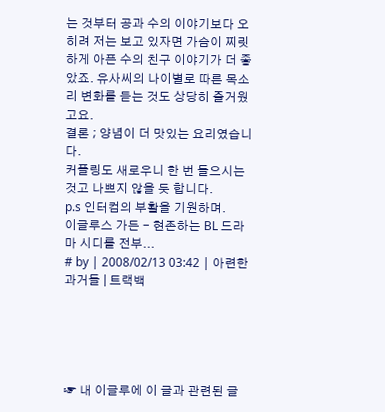는 것부터 공과 수의 이야기보다 오히려 저는 보고 있자면 가슴이 찌릿하게 아픈 수의 친구 이야기가 더 좋았죠. 유사씨의 나이별로 따른 목소리 변화를 듣는 것도 상당히 즐거웠고요.
결론 ; 양념이 더 맛있는 요리였습니다.
커플링도 새로우니 한 번 들으시는 것고 나쁘지 않을 듯 합니다.
p.s 인터컴의 부활을 기원하며.
이글루스 가든 - 현존하는 BL 드라마 시디를 전부...
# by | 2008/02/13 03:42 | 아련한 과거들 | 트랙백





☞ 내 이글루에 이 글과 관련된 글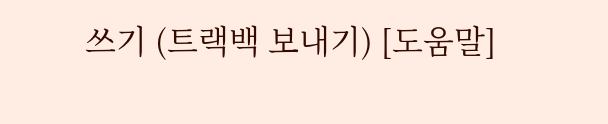쓰기 (트랙백 보내기) [도움말]